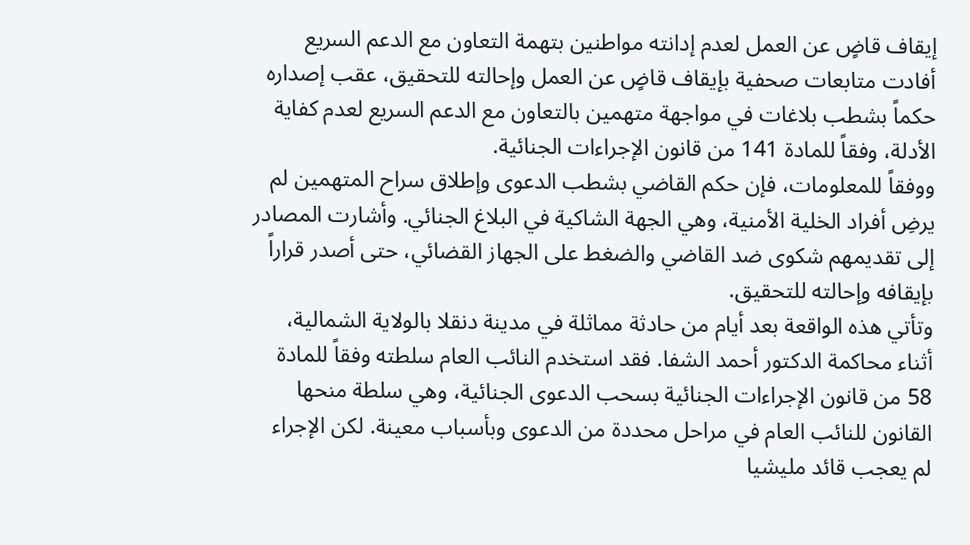إيقاف قاضٍ عن العمل لعدم إدانته مواطنين بتهمة التعاون مع الدعم السريع
أفادت متابعات صحفية بإيقاف قاضٍ عن العمل وإحالته للتحقيق، عقب إصداره حكماً بشطب بلاغات في مواجهة متهمين بالتعاون مع الدعم السريع لعدم كفاية الأدلة، وفقاً للمادة 141 من قانون الإجراءات الجنائية.
ووفقاً للمعلومات، فإن حكم القاضي بشطب الدعوى وإطلاق سراح المتهمين لم يرضِ أفراد الخلية الأمنية، وهي الجهة الشاكية في البلاغ الجنائي. وأشارت المصادر إلى تقديمهم شكوى ضد القاضي والضغط على الجهاز القضائي، حتى أصدر قراراً بإيقافه وإحالته للتحقيق.
وتأتي هذه الواقعة بعد أيام من حادثة مماثلة في مدينة دنقلا بالولاية الشمالية، أثناء محاكمة الدكتور أحمد الشفا. فقد استخدم النائب العام سلطته وفقاً للمادة 58 من قانون الإجراءات الجنائية بسحب الدعوى الجنائية، وهي سلطة منحها القانون للنائب العام في مراحل محددة من الدعوى وبأسباب معينة. لكن الإجراء لم يعجب قائد مليشيا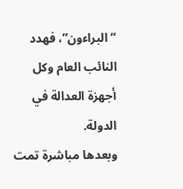“البراءون”، فهدد النائب العام وكل أجهزة العدالة في الدولة.
وبعدها مباشرة تمت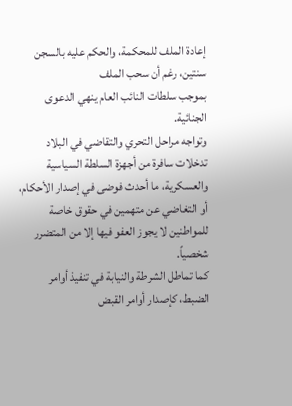إعادة الملف للمحكمة، والحكم عليه بالسجن سنتين، رغم أن سحب الملف
بموجب سلطات النائب العام ينهي الدعوى الجنائية.
وتواجه مراحل التحري والتقاضي في البلاد تدخلات سافرة من أجهزة السلطة السياسية والعسكرية، ما أحدث فوضى في إصدار الأحكام، أو التغاضي عن متهمين في حقوق خاصة للمواطنين لا يجوز العفو فيها إلا من المتضرر شخصياً.
كما تماطل الشرطة والنيابة في تنفيذ أوامر الضبط، كإصدار أوامر القبض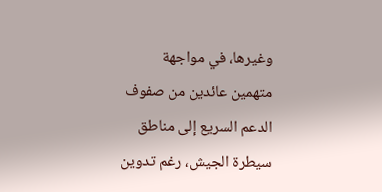وغيرها، في مواجهة متهمين عائدين من صفوف الدعم السريع إلى مناطق سيطرة الجيش، رغم تدوين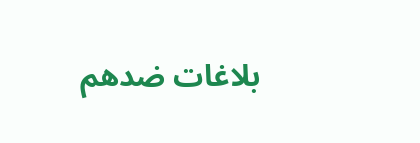بلاغات ضدهم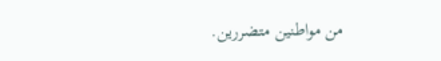من مواطنين متضررين.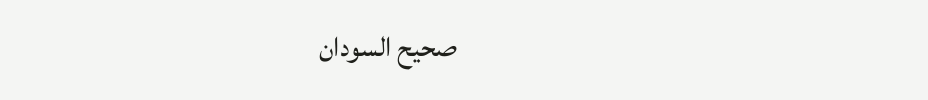صحيح السودان